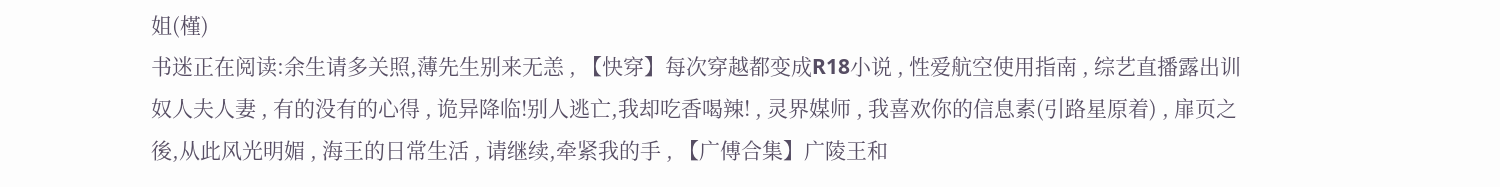姐(槿)
书迷正在阅读:余生请多关照,薄先生别来无恙 , 【快穿】每次穿越都变成R18小说 , 性爱航空使用指南 , 综艺直播露出训奴人夫人妻 , 有的没有的心得 , 诡异降临!别人逃亡,我却吃香喝辣! , 灵界媒师 , 我喜欢你的信息素(引路星原着) , 扉页之後,从此风光明媚 , 海王的日常生活 , 请继续,牵紧我的手 , 【广傅合集】广陵王和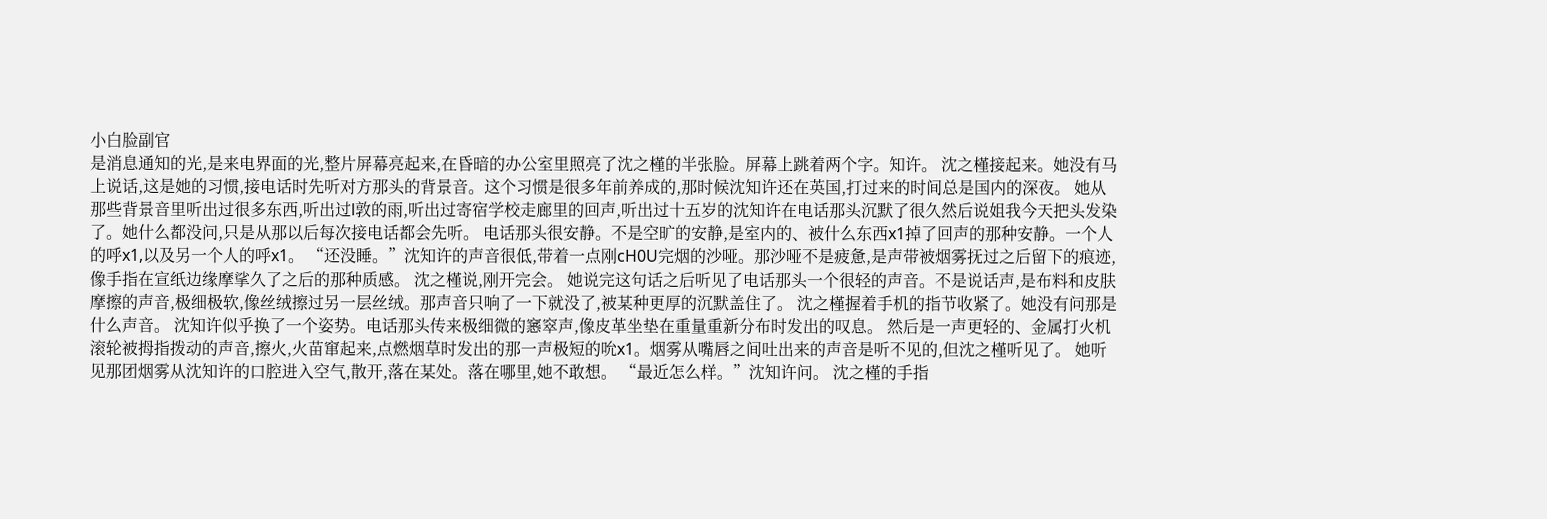小白脸副官
是消息通知的光,是来电界面的光,整片屏幕亮起来,在昏暗的办公室里照亮了沈之槿的半张脸。屏幕上跳着两个字。知许。 沈之槿接起来。她没有马上说话,这是她的习惯,接电话时先听对方那头的背景音。这个习惯是很多年前养成的,那时候沈知许还在英国,打过来的时间总是国内的深夜。 她从那些背景音里听出过很多东西,听出过l敦的雨,听出过寄宿学校走廊里的回声,听出过十五岁的沈知许在电话那头沉默了很久然后说姐我今天把头发染了。她什么都没问,只是从那以后每次接电话都会先听。 电话那头很安静。不是空旷的安静,是室内的、被什么东西x1掉了回声的那种安静。一个人的呼x1,以及另一个人的呼x1。 “还没睡。”沈知许的声音很低,带着一点刚cH0U完烟的沙哑。那沙哑不是疲惫,是声带被烟雾抚过之后留下的痕迹,像手指在宣纸边缘摩挲久了之后的那种质感。 沈之槿说,刚开完会。 她说完这句话之后听见了电话那头一个很轻的声音。不是说话声,是布料和皮肤摩擦的声音,极细极软,像丝绒擦过另一层丝绒。那声音只响了一下就没了,被某种更厚的沉默盖住了。 沈之槿握着手机的指节收紧了。她没有问那是什么声音。 沈知许似乎换了一个姿势。电话那头传来极细微的窸窣声,像皮革坐垫在重量重新分布时发出的叹息。 然后是一声更轻的、金属打火机滚轮被拇指拨动的声音,擦火,火苗窜起来,点燃烟草时发出的那一声极短的吮x1。烟雾从嘴唇之间吐出来的声音是听不见的,但沈之槿听见了。 她听见那团烟雾从沈知许的口腔进入空气,散开,落在某处。落在哪里,她不敢想。 “最近怎么样。”沈知许问。 沈之槿的手指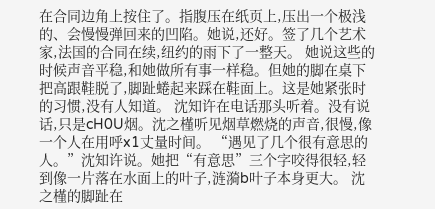在合同边角上按住了。指腹压在纸页上,压出一个极浅的、会慢慢弹回来的凹陷。她说,还好。签了几个艺术家,法国的合同在续,纽约的雨下了一整天。 她说这些的时候声音平稳,和她做所有事一样稳。但她的脚在桌下把高跟鞋脱了,脚趾蜷起来踩在鞋面上。这是她紧张时的习惯,没有人知道。 沈知许在电话那头听着。没有说话,只是cH0U烟。沈之槿听见烟草燃烧的声音,很慢,像一个人在用呼x1丈量时间。 “遇见了几个很有意思的人。”沈知许说。她把“有意思”三个字咬得很轻,轻到像一片落在水面上的叶子,涟漪b叶子本身更大。 沈之槿的脚趾在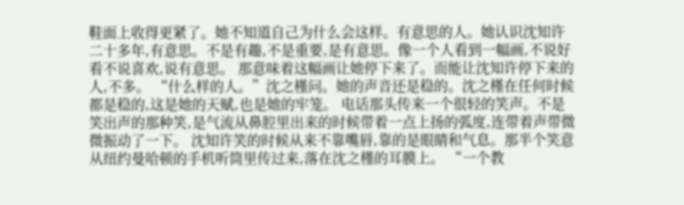鞋面上收得更紧了。她不知道自己为什么会这样。有意思的人。她认识沈知许二十多年,有意思。不是有趣,不是重要,是有意思。像一个人看到一幅画,不说好看不说喜欢,说有意思。 那意味着这幅画让她停下来了。而能让沈知许停下来的人,不多。 “什么样的人。”沈之槿问。她的声音还是稳的。沈之槿在任何时候都是稳的,这是她的天赋,也是她的牢笼。 电话那头传来一个很轻的笑声。不是笑出声的那种笑,是气流从鼻腔里出来的时候带着一点上扬的弧度,连带着声带微微振动了一下。 沈知许笑的时候从来不靠嘴唇,靠的是眼睛和气息。那半个笑意从纽约曼哈顿的手机听筒里传过来,落在沈之槿的耳膜上。 “一个教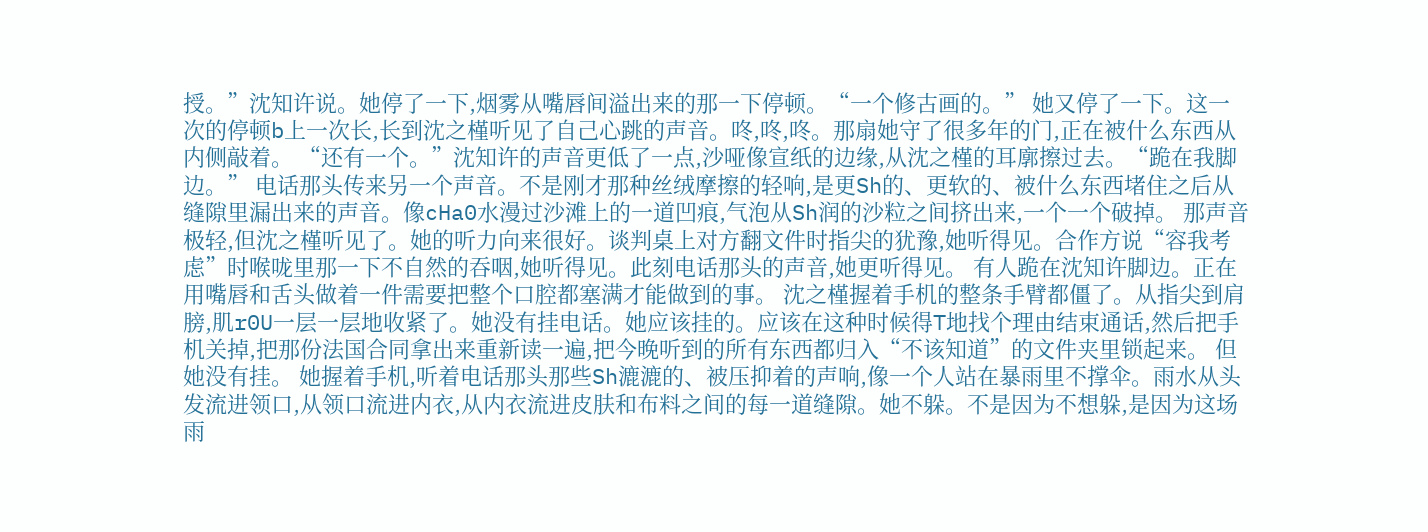授。”沈知许说。她停了一下,烟雾从嘴唇间溢出来的那一下停顿。“一个修古画的。” 她又停了一下。这一次的停顿b上一次长,长到沈之槿听见了自己心跳的声音。咚,咚,咚。那扇她守了很多年的门,正在被什么东西从内侧敲着。 “还有一个。”沈知许的声音更低了一点,沙哑像宣纸的边缘,从沈之槿的耳廓擦过去。“跪在我脚边。” 电话那头传来另一个声音。不是刚才那种丝绒摩擦的轻响,是更Sh的、更软的、被什么东西堵住之后从缝隙里漏出来的声音。像cHa0水漫过沙滩上的一道凹痕,气泡从Sh润的沙粒之间挤出来,一个一个破掉。 那声音极轻,但沈之槿听见了。她的听力向来很好。谈判桌上对方翻文件时指尖的犹豫,她听得见。合作方说“容我考虑”时喉咙里那一下不自然的吞咽,她听得见。此刻电话那头的声音,她更听得见。 有人跪在沈知许脚边。正在用嘴唇和舌头做着一件需要把整个口腔都塞满才能做到的事。 沈之槿握着手机的整条手臂都僵了。从指尖到肩膀,肌r0U一层一层地收紧了。她没有挂电话。她应该挂的。应该在这种时候得T地找个理由结束通话,然后把手机关掉,把那份法国合同拿出来重新读一遍,把今晚听到的所有东西都归入“不该知道”的文件夹里锁起来。 但她没有挂。 她握着手机,听着电话那头那些Sh漉漉的、被压抑着的声响,像一个人站在暴雨里不撑伞。雨水从头发流进领口,从领口流进内衣,从内衣流进皮肤和布料之间的每一道缝隙。她不躲。不是因为不想躲,是因为这场雨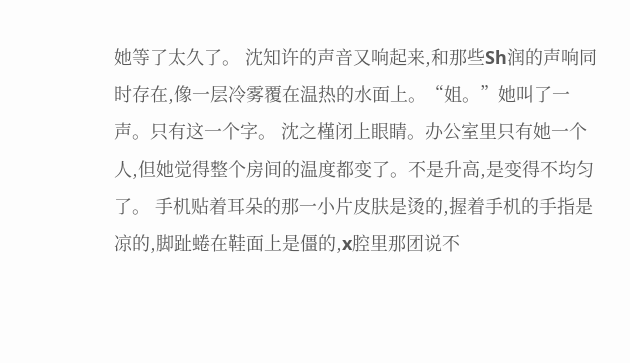她等了太久了。 沈知许的声音又响起来,和那些Sh润的声响同时存在,像一层冷雾覆在温热的水面上。“姐。”她叫了一声。只有这一个字。 沈之槿闭上眼睛。办公室里只有她一个人,但她觉得整个房间的温度都变了。不是升高,是变得不均匀了。 手机贴着耳朵的那一小片皮肤是烫的,握着手机的手指是凉的,脚趾蜷在鞋面上是僵的,x腔里那团说不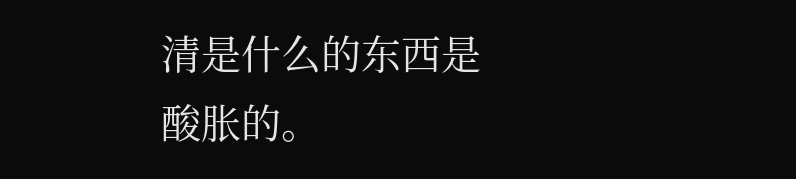清是什么的东西是酸胀的。